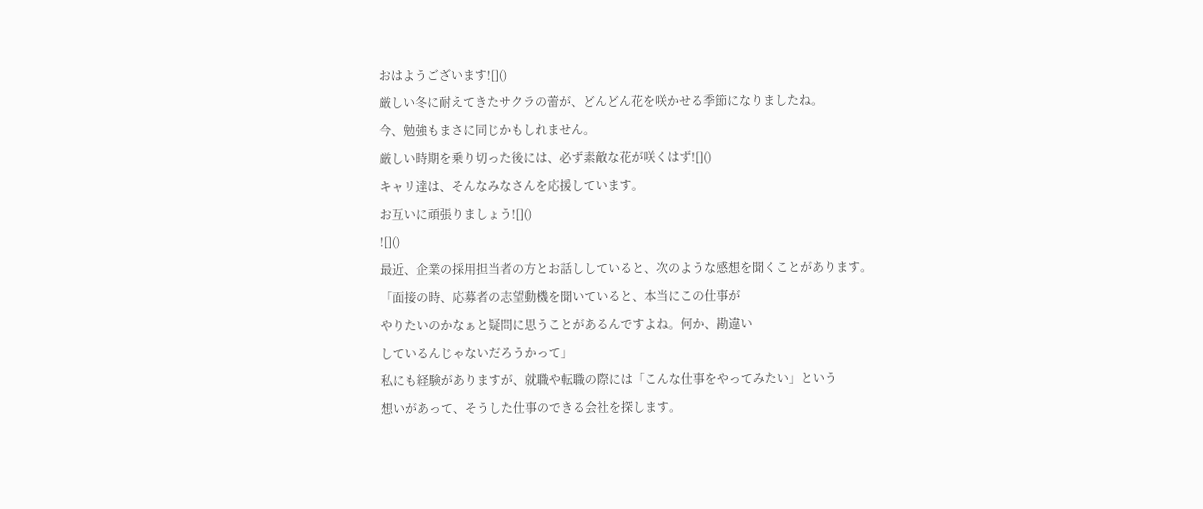おはようございます![]()
厳しい冬に耐えてきたサクラの蕾が、どんどん花を咲かせる季節になりましたね。
今、勉強もまさに同じかもしれません。
厳しい時期を乗り切った後には、必ず素敵な花が咲くはず![]()
キャリ達は、そんなみなさんを応援しています。
お互いに頑張りましょう![]()
![]()
最近、企業の採用担当者の方とお話ししていると、次のような感想を聞くことがあります。
「面接の時、応募者の志望動機を聞いていると、本当にこの仕事が
やりたいのかなぁと疑問に思うことがあるんですよね。何か、勘違い
しているんじゃないだろうかって」
私にも経験がありますが、就職や転職の際には「こんな仕事をやってみたい」という
想いがあって、そうした仕事のできる会社を探します。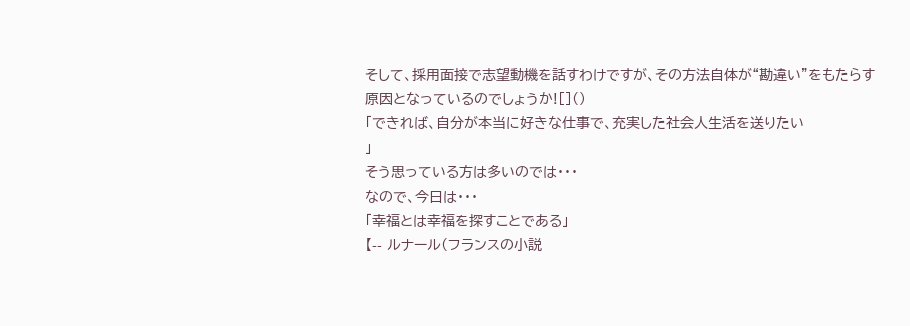そして、採用面接で志望動機を話すわけですが、その方法自体が“勘違い”をもたらす
原因となっているのでしょうか![]()
「できれば、自分が本当に好きな仕事で、充実した社会人生活を送りたい
」
そう思っている方は多いのでは・・・
なので、今日は・・・
「幸福とは幸福を探すことである」
【-- ルナール(フランスの小説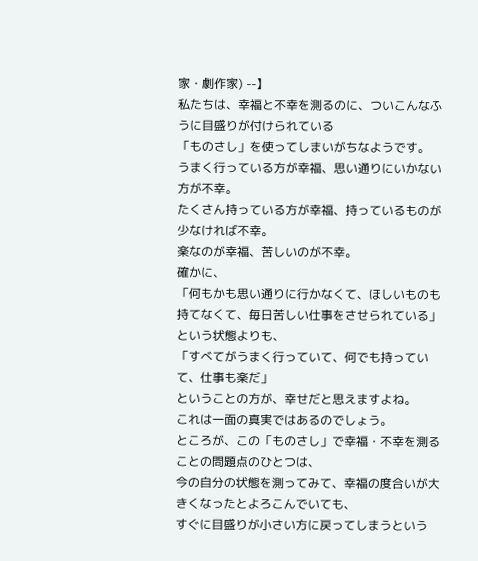家・劇作家) --】
私たちは、幸福と不幸を測るのに、ついこんなふうに目盛りが付けられている
「ものさし」を使ってしまいがちなようです。
うまく行っている方が幸福、思い通りにいかない方が不幸。
たくさん持っている方が幸福、持っているものが少なければ不幸。
楽なのが幸福、苦しいのが不幸。
確かに、
「何もかも思い通りに行かなくて、ほしいものも持てなくて、毎日苦しい仕事をさせられている」
という状態よりも、
「すべてがうまく行っていて、何でも持っていて、仕事も楽だ」
ということの方が、幸せだと思えますよね。
これは一面の真実ではあるのでしょう。
ところが、この「ものさし」で幸福・不幸を測ることの問題点のひとつは、
今の自分の状態を測ってみて、幸福の度合いが大きくなったとよろこんでいても、
すぐに目盛りが小さい方に戻ってしまうという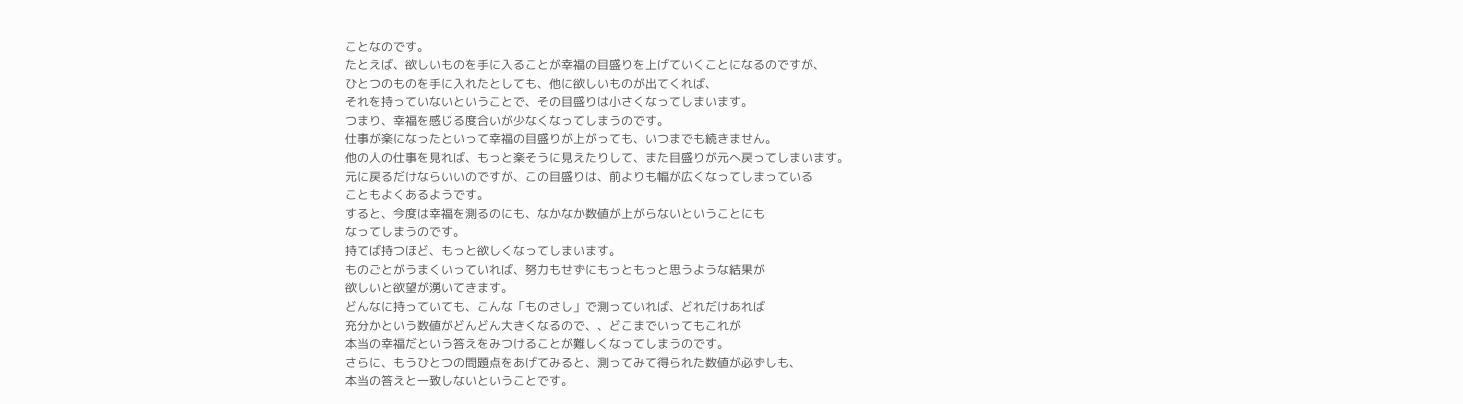ことなのです。
たとえば、欲しいものを手に入ることが幸福の目盛りを上げていくことになるのですが、
ひとつのものを手に入れたとしても、他に欲しいものが出てくれば、
それを持っていないということで、その目盛りは小さくなってしまいます。
つまり、幸福を感じる度合いが少なくなってしまうのです。
仕事が楽になったといって幸福の目盛りが上がっても、いつまでも続きません。
他の人の仕事を見れば、もっと楽そうに見えたりして、また目盛りが元へ戻ってしまいます。
元に戻るだけならいいのですが、この目盛りは、前よりも幅が広くなってしまっている
こともよくあるようです。
すると、今度は幸福を測るのにも、なかなか数値が上がらないということにも
なってしまうのです。
持てば持つほど、もっと欲しくなってしまいます。
ものごとがうまくいっていれば、努力もせずにもっともっと思うような結果が
欲しいと欲望が湧いてきます。
どんなに持っていても、こんな「ものさし」で測っていれば、どれだけあれば
充分かという数値がどんどん大きくなるので、、どこまでいってもこれが
本当の幸福だという答えをみつけることが難しくなってしまうのです。
さらに、もうひとつの問題点をあげてみると、測ってみて得られた数値が必ずしも、
本当の答えと一致しないということです。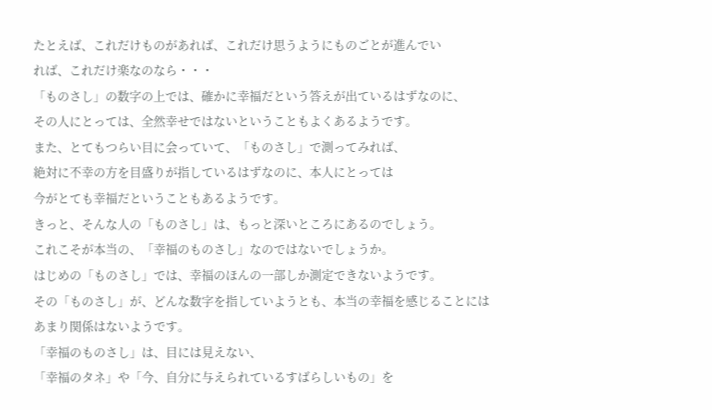たとえば、これだけものがあれば、これだけ思うようにものごとが進んでい
れば、これだけ楽なのなら・・・
「ものさし」の数字の上では、確かに幸福だという答えが出ているはずなのに、
その人にとっては、全然幸せではないということもよくあるようです。
また、とてもつらい目に会っていて、「ものさし」で測ってみれば、
絶対に不幸の方を目盛りが指しているはずなのに、本人にとっては
今がとても幸福だということもあるようです。
きっと、そんな人の「ものさし」は、もっと深いところにあるのでしょう。
これこそが本当の、「幸福のものさし」なのではないでしょうか。
はじめの「ものさし」では、幸福のほんの一部しか測定できないようです。
その「ものさし」が、どんな数字を指していようとも、本当の幸福を感じることには
あまり関係はないようです。
「幸福のものさし」は、目には見えない、
「幸福のタネ」や「今、自分に与えられているすばらしいもの」を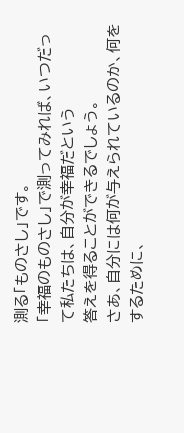測る「ものさし」です。
「幸福のものさし」で測ってみれば、いつだって私たちは、自分が幸福だという
答えを得ることができるでしょう。
さあ、自分には何が与えられているのか、何をするために、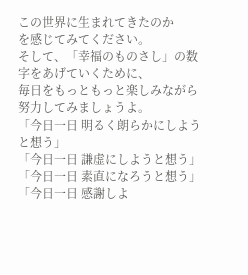この世界に生まれてきたのか
を感じてみてください。
そして、「幸福のものさし」の数字をあげていくために、
毎日をもっともっと楽しみながら努力してみましょうよ。
「今日一日 明るく朗らかにしようと想う」
「今日一日 謙虚にしようと想う」
「今日一日 素直になろうと想う」
「今日一日 感謝しよ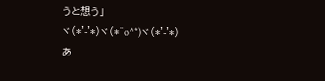うと想う」
ヾ(*'-'*)ヾ(*^o^*)ヾ(*'-'*)
あ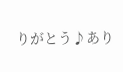りがとう♪あり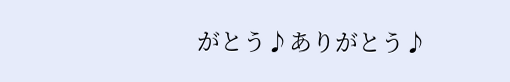がとう♪ありがとう♪